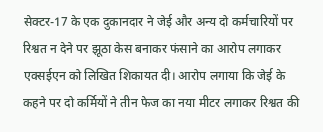सेक्टर-17 के एक दुकानदार ने जेई और अन्य दो कर्मचारियों पर रिश्वत न देने पर झूठा केस बनाकर फंसाने का आरोप लगाकर एक्सईएन को लिखित शिकायत दी। आरोप लगाया कि जेई के कहने पर दो कर्मियों ने तीन फेज का नया मीटर लगाकर रिश्वत की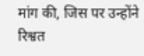मांग की, जिस पर उन्होंने रिश्वत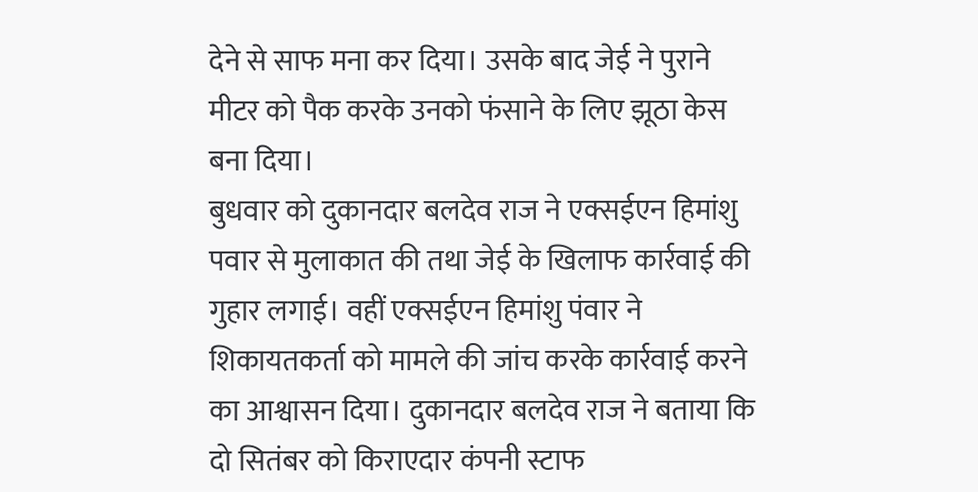देने से साफ मना कर दिया। उसके बाद जेई ने पुराने मीटर को पैक करके उनको फंसाने के लिए झूठा केस बना दिया।
बुधवार को दुकानदार बलदेव राज ने एक्सईएन हिमांशु पवार से मुलाकात की तथा जेई के खिलाफ कार्रवाई की गुहार लगाई। वहीं एक्सईएन हिमांशु पंवार ने शिकायतकर्ता को मामले की जांच करके कार्रवाई करने का आश्वासन दिया। दुकानदार बलदेव राज ने बताया कि दो सितंबर को किराएदार कंपनी स्टाफ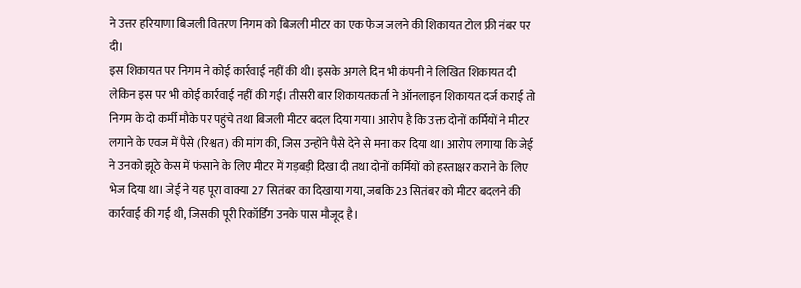ने उत्तर हरियाणा बिजली वितरण निगम को बिजली मीटर का एक फेज जलने की शिकायत टोल फ्री नंबर पर दी।
इस शिकायत पर निगम ने कोई कार्रवाई नहीं की थी। इसके अगले दिन भी कंपनी ने लिखित शिकायत दी लेकिन इस पर भी कोई कार्रवाई नहीं की गई। तीसरी बार शिकायतकर्ता ने ऑनलाइन शिकायत दर्ज कराई तो निगम के दो कर्मी मौके पर पहुंचे तथा बिजली मीटर बदल दिया गया। आरोप है कि उक्त दोनों कर्मियों ने मीटर लगाने के एवज में पैसे (रिश्वत) की मांग की, जिस उन्होंने पैसे देने से मना कर दिया था। आरोप लगाया कि जेई ने उनको झूठे केस में फंसाने के लिए मीटर में गड़बड़ी दिखा दी तथा दोनों कर्मियों को हस्ताक्षर कराने के लिए भेज दिया था। जेई ने यह पूरा वाक्या 27 सितंबर का दिखाया गया, जबकि 23 सितंबर को मीटर बदलने की कार्रवाई की गई थी, जिसकी पूरी रिकॉर्डिंग उनके पास मौजूद है।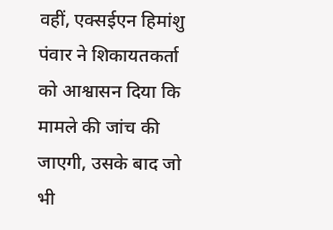वहीं, एक्सईएन हिमांशु पंवार ने शिकायतकर्ता को आश्वासन दिया कि मामले की जांच की जाएगी, उसके बाद जो भी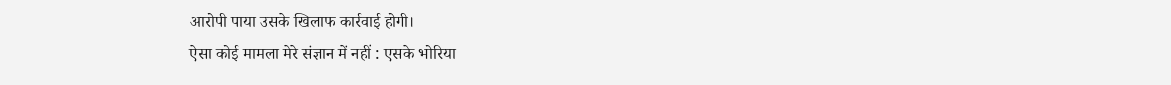आरोपी पाया उसके खिलाफ कार्रवाई होगी।
ऐसा कोई मामला मेरे संज्ञान में नहीं : एसके भोरिया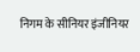निगम के सीनियर इंजीनियर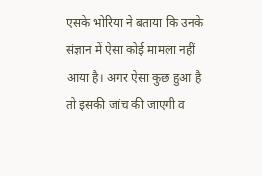एसके भोरिया ने बताया कि उनके संज्ञान में ऐसा कोई मामला नहीं आया है। अगर ऐसा कुछ हुआ है तो इसकी जांच की जाएगी व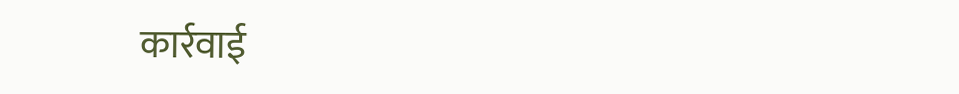कार्रवाई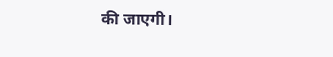की जाएगी।